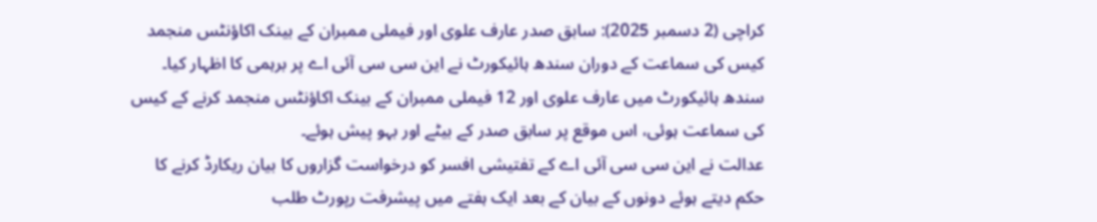کراچی (2 دسمبر 2025): سابق صدر عارف علوی اور فیملی ممبران کے بینک اکاؤنٹس منجمد کیس کی سماعت کے دوران سندھ ہائیکورٹ نے این سی سی آئی اے پر برہمی کا اظہار کیا۔
سندھ ہائیکورٹ میں عارف علوی اور 12 فیملی ممبران کے بینک اکاؤنٹس منجمد کرنے کے کیس کی سماعت ہوئی، اس موقع پر سابق صدر کے بیٹے اور بہو پیش ہوئے۔
عدالت نے این سی سی آئی اے کے تفتیشی افسر کو درخواست گزاروں کا بیان ریکارڈ کرنے کا حکم دیتے ہوئے دونوں کے بیان کے بعد ایک ہفتے میں پیشرفت رپورٹ طلب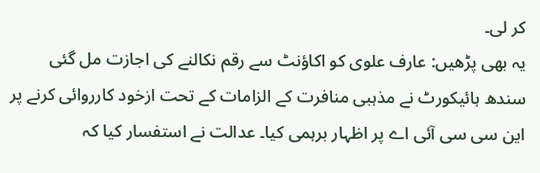کر لی۔
یہ بھی پڑھیں: عارف علوی کو اکاؤنٹ سے رقم نکالنے کی اجازت مل گئی
سندھ ہائیکورٹ نے مذہبی منافرت کے الزامات کے تحت ازخود کارروائی کرنے پر این سی سی آئی اے پر اظہار برہمی کیا۔ عدالت نے استفسار کیا کہ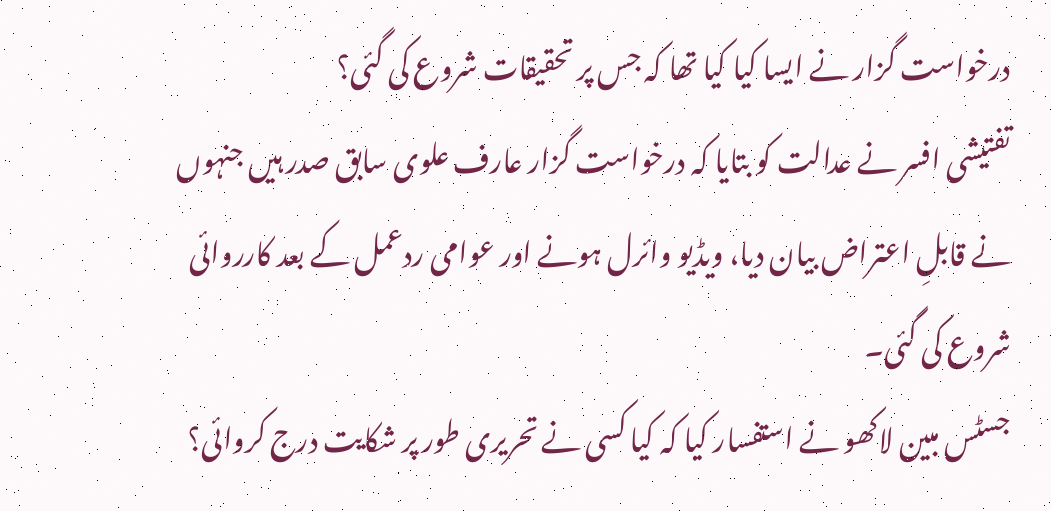درخواست گزار نے ایسا کیا کیا تھا کہ جس پر تحقیقات شروع کی گئی؟
تفتیشی افسر نے عدالت کو بتایا کہ درخواست گزار عارف علوی سابق صدر ہیں جنہوں نے قابلِ اعتراض بیان دیا، ویڈیو وائرل ہونے اور عوامی ردعمل کے بعد کارروائی شروع کی گئی۔
جسٹس مبین لاکھو نے استفسار کیا کہ کیا کسی نے تحریری طور پر شکایت درج کروائی؟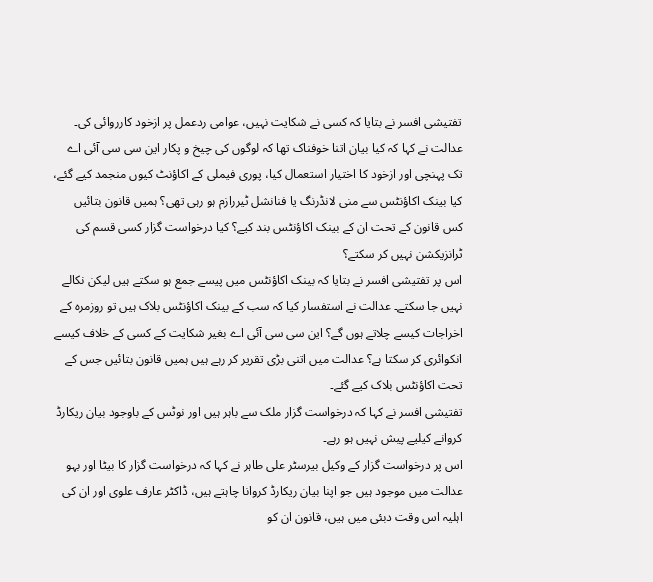تفتیشی افسر نے بتایا کہ کسی نے شکایت نہیں، عوامی ردعمل پر ازخود کارروائی کی۔
عدالت نے کہا کہ کیا بیان اتنا خوفناک تھا کہ لوگوں کی چیخ و پکار این سی سی آئی اے تک پہنچی اور ازخود کا اختیار استعمال کیا، پوری فیملی کے اکاؤنٹ کیوں منجمد کیے گئے، کیا بینک اکاؤنٹس سے منی لانڈرنگ یا فنانشل ٹیررازم ہو رہی تھی؟ ہمیں قانون بتائیں کس قانون کے تحت ان کے بینک اکاؤنٹس بند کیے؟ کیا درخواست گزار کسی قسم کی ٹرانزیکشن نہیں کر سکتے؟
اس پر تفتیشی افسر نے بتایا کہ بینک اکاؤنٹس میں پیسے جمع ہو سکتے ہیں لیکن نکالے نہیں جا سکتے۔ عدالت نے استفسار کیا کہ سب کے بینک اکاؤنٹس بلاک ہیں تو روزمرہ کے اخراجات کیسے چلاتے ہوں گے؟ این سی سی آئی اے بغیر شکایت کے کسی کے خلاف کیسے انکوائری کر سکتا ہے؟ عدالت میں اتنی بڑی تقریر کر رہے ہیں ہمیں قانون بتائیں جس کے تحت اکاؤنٹس بلاک کیے گئے۔
تفتیشی افسر نے کہا کہ درخواست گزار ملک سے باہر ہیں اور نوٹس کے باوجود بیان ریکارڈ کروانے کیلیے پیش نہیں ہو رہے۔
اس پر درخواست گزار کے وکیل بیرسٹر علی طاہر نے کہا کہ درخواست گزار کا بیٹا اور بہو عدالت میں موجود ہیں جو اپنا بیان ریکارڈ کروانا چاہتے ہیں، ڈاکٹر عارف علوی اور ان کی اہلیہ اس وقت دبئی میں ہیں، قانون ان کو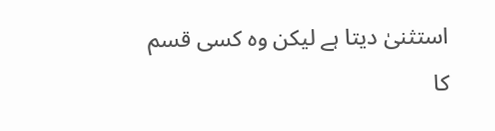استثنیٰ دیتا ہے لیکن وہ کسی قسم کا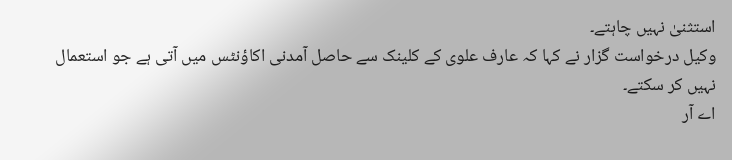استثنیٰ نہیں چاہتے۔
وکیل درخواست گزار نے کہا کہ عارف علوی کے کلینک سے حاصل آمدنی اکاؤنٹس میں آتی ہے جو استعمال نہیں کر سکتے۔
اے آر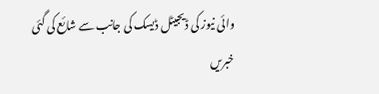وائی نیوز کی ڈیجیٹل ڈیسک کی جانب سے شائع کی گئی خبریں